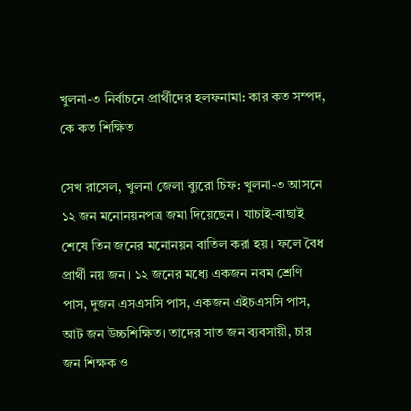খুলনা-৩ নির্বাচনে প্রার্থীদের হলফনামা: কার কত সম্পদ, কে কত শিক্ষিত

সেখ রাসেল, খুলনা জেলা ব্যুরো চিফ: খুলনা-৩ আসনে ১২ জন মনোনয়নপত্র জমা দিয়েছেন। যাচাই-বাছাই শেষে তিন জনের মনোনয়ন বাতিল করা হয়। ফলে বৈধ প্রার্থী নয় জন। ১২ জনের মধ্যে একজন নবম শ্রেণি পাস, দুজন এসএসসি পাস, একজন এইচএসসি পাস, আট জন উচ্চশিক্ষিত। তাদের সাত জন ব্যবসায়ী, চার জন শিক্ষক ও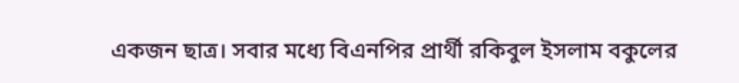একজন ছাত্র। সবার মধ্যে বিএনপির প্রার্থী রকিবুল ইসলাম বকুলের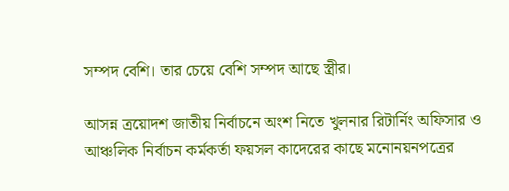সম্পদ বেশি। তার চেয়ে বেশি সম্পদ আছে স্ত্রীর।

আসন্ন ত্রয়োদশ জাতীয় নির্বাচনে অংশ নিতে খুলনার রিটার্নিং অফিসার ও আঞ্চলিক নির্বাচন কর্মকর্তা ফয়সল কাদেরের কাছে মনোনয়নপত্রের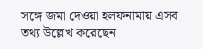সঙ্গে জমা দেওয়া হলফনামায় এসব তথ্য উল্লেখ করেছেন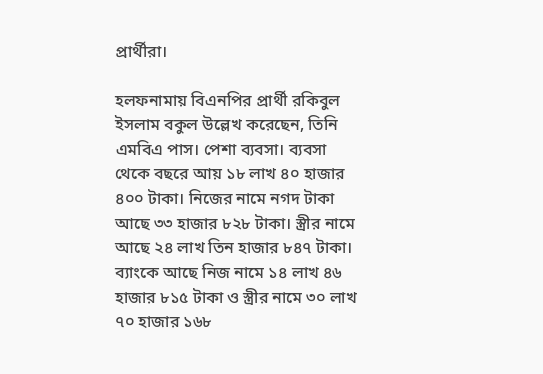প্রার্থীরা।

হলফনামায় বিএনপির প্রার্থী রকিবুল ইসলাম বকুল উল্লেখ করেছেন, তিনি এমবিএ পাস। পেশা ব্যবসা। ব্যবসা থেকে বছরে আয় ১৮ লাখ ৪০ হাজার ৪০০ টাকা। নিজের নামে নগদ টাকা আছে ৩৩ হাজার ৮২৮ টাকা। স্ত্রীর নামে আছে ২৪ লাখ তিন হাজার ৮৪৭ টাকা। ব্যাংকে আছে নিজ নামে ১৪ লাখ ৪৬ হাজার ৮১৫ টাকা ও স্ত্রীর নামে ৩০ লাখ ৭০ হাজার ১৬৮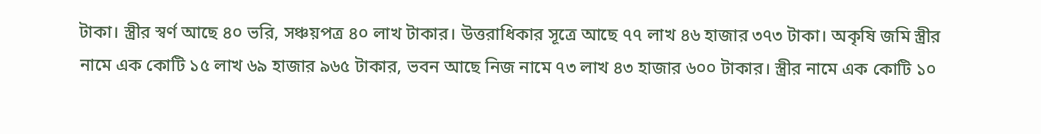টাকা। স্ত্রীর স্বর্ণ আছে ৪০ ভরি, সঞ্চয়পত্র ৪০ লাখ টাকার। উত্তরাধিকার সূত্রে আছে ৭৭ লাখ ৪৬ হাজার ৩৭৩ টাকা। অকৃষি জমি স্ত্রীর নামে এক কোটি ১৫ লাখ ৬৯ হাজার ৯৬৫ টাকার, ভবন আছে নিজ নামে ৭৩ লাখ ৪৩ হাজার ৬০০ টাকার। স্ত্রীর নামে এক কোটি ১০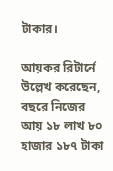টাকার।

আয়কর রিটার্নে উল্লেখ করেছেন, বছরে নিজের আয় ১৮ লাখ ৮০ হাজার ১৮৭ টাকা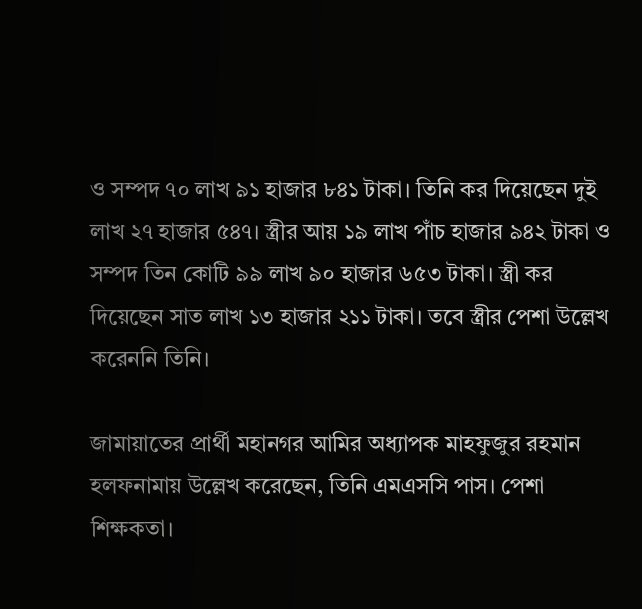ও সম্পদ ৭০ লাখ ৯১ হাজার ৮৪১ টাকা। তিনি কর দিয়েছেন দুই লাখ ২৭ হাজার ৫৪৭। স্ত্রীর আয় ১৯ লাখ পাঁচ হাজার ৯৪২ টাকা ও সম্পদ তিন কোটি ৯৯ লাখ ৯০ হাজার ৬৫৩ টাকা। স্ত্রী কর দিয়েছেন সাত লাখ ১৩ হাজার ২১১ টাকা। তবে স্ত্রীর পেশা উল্লেখ করেননি তিনি।

জামায়াতের প্রার্থী মহানগর আমির অধ্যাপক মাহফুজুর রহমান হলফনামায় উল্লেখ করেছেন, তিনি এমএসসি পাস। পেশা শিক্ষকতা।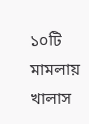১০টি মামলায় খালাস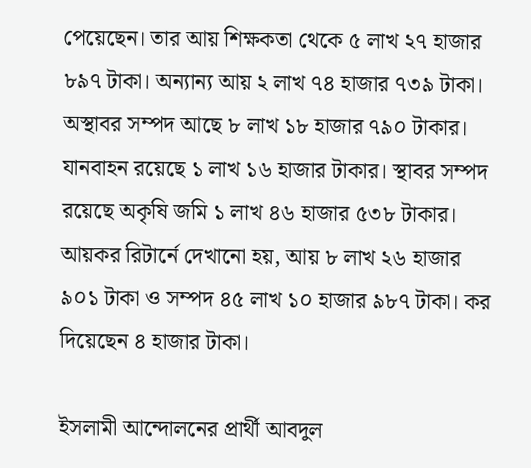পেয়েছেন। তার আয় শিক্ষকতা থেকে ৫ লাখ ২৭ হাজার ৮৯৭ টাকা। অন্যান্য আয় ২ লাখ ৭৪ হাজার ৭৩৯ টাকা। অস্থাবর সম্পদ আছে ৮ লাখ ১৮ হাজার ৭৯০ টাকার। যানবাহন রয়েছে ১ লাখ ১৬ হাজার টাকার। স্থাবর সম্পদ রয়েছে অকৃষি জমি ১ লাখ ৪৬ হাজার ৫৩৮ টাকার। আয়কর রিটার্নে দেখানো হয়, আয় ৮ লাখ ২৬ হাজার ৯০১ টাকা ও সম্পদ ৪৫ লাখ ১০ হাজার ৯৮৭ টাকা। কর দিয়েছেন ৪ হাজার টাকা।

ইসলামী আন্দোলনের প্রার্থী আবদুল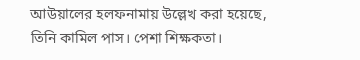আউয়ালের হলফনামায় উল্লেখ করা হয়েছে, তিনি কামিল পাস। পেশা শিক্ষকতা।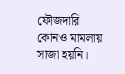ফৌজদারি কোনও মামলায় সাজা হয়নি।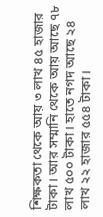শিক্ষকতা থেকে আয় ৩ লাখ ৪৫ হাজার টাকা। আর সম্মানি থেকে আয় আছে ৭৮ লাখ ৫০০ টাকা। হাতে নগদ আছে ২৪ লাখ ২২ হাজার ৫৫৪ টাকা।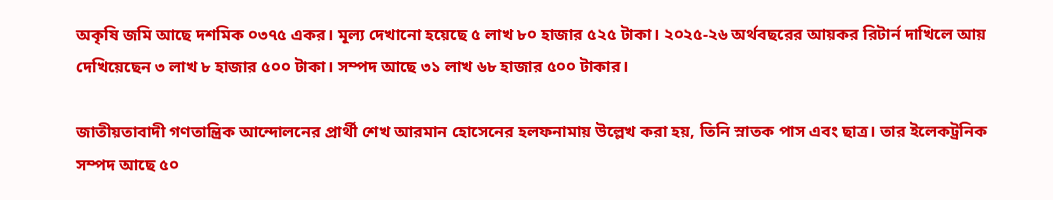অকৃষি জমি আছে দশমিক ০৩৭৫ একর। মূল্য দেখানো হয়েছে ৫ লাখ ৮০ হাজার ৫২৫ টাকা। ২০২৫-২৬ অর্থবছরের আয়কর রিটার্ন দাখিলে আয় দেখিয়েছেন ৩ লাখ ৮ হাজার ৫০০ টাকা। সম্পদ আছে ৩১ লাখ ৬৮ হাজার ৫০০ টাকার।

জাতীয়তাবাদী গণতান্ত্রিক আন্দোলনের প্রার্থী শেখ আরমান হোসেনের হলফনামায় উল্লেখ করা হয়, তিনি স্নাতক পাস এবং ছাত্র। তার ইলেকট্রনিক সম্পদ আছে ৫০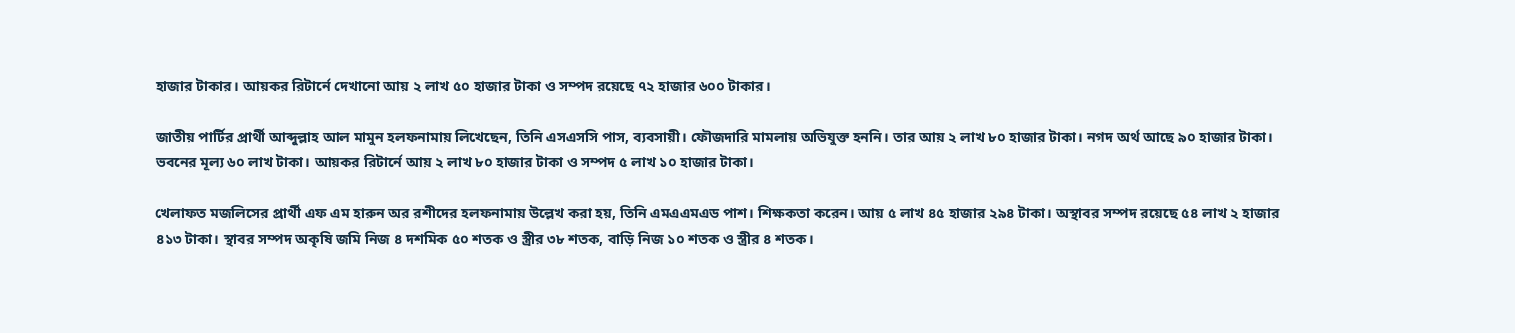হাজার টাকার। আয়কর রিটার্নে দেখানো আয় ২ লাখ ৫০ হাজার টাকা ও সম্পদ রয়েছে ৭২ হাজার ৬০০ টাকার।

জাতীয় পার্টির প্রার্থী আব্দুল্লাহ আল মামুন হলফনামায় লিখেছেন, তিনি এসএসসি পাস, ব্যবসায়ী। ফৌজদারি মামলায় অভিযুক্ত হননি। তার আয় ২ লাখ ৮০ হাজার টাকা। নগদ অর্থ আছে ৯০ হাজার টাকা। ভবনের মূল্য ৬০ লাখ টাকা। আয়কর রিটার্নে আয় ২ লাখ ৮০ হাজার টাকা ও সম্পদ ৫ লাখ ১০ হাজার টাকা।

খেলাফত মজলিসের প্রার্থী এফ এম হারুন অর রশীদের হলফনামায় উল্লেখ করা হয়, তিনি এমএএমএড পাশ। শিক্ষকতা করেন। আয় ৫ লাখ ৪৫ হাজার ২৯৪ টাকা। অস্থাবর সম্পদ রয়েছে ৫৪ লাখ ২ হাজার ৪১৩ টাকা। স্থাবর সম্পদ অকৃষি জমি নিজ ৪ দশমিক ৫০ শতক ও স্ত্রীর ৩৮ শতক, বাড়ি নিজ ১০ শতক ও স্ত্রীর ৪ শতক।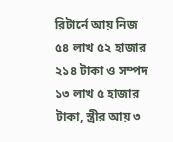রিটার্নে আয় নিজ ৫৪ লাখ ৫২ হাজার ২১৪ টাকা ও সম্পদ ১৩ লাখ ৫ হাজার টাকা, স্ত্রীর আয় ৩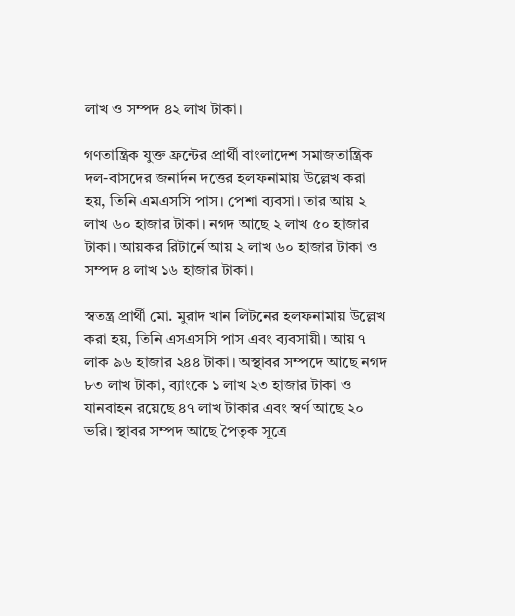লাখ ও সম্পদ ৪২ লাখ টাকা।

গণতান্ত্রিক যুক্ত ফ্রন্টের প্রার্থী বাংলাদেশ সমাজতান্ত্রিক দল-বাসদের জনার্দন দত্তের হলফনামায় উল্লেখ করা হয়, তিনি এমএসসি পাস। পেশা ব্যবসা। তার আয় ২ লাখ ৬০ হাজার টাকা। নগদ আছে ২ লাখ ৫০ হাজার টাকা। আয়কর রিটার্নে আয় ২ লাখ ৬০ হাজার টাকা ও সম্পদ ৪ লাখ ১৬ হাজার টাকা।

স্বতন্ত্র প্রার্থী মো. মুরাদ খান লিটনের হলফনামায় উল্লেখ করা হয়, তিনি এসএসসি পাস এবং ব্যবসায়ী। আয় ৭ লাক ৯৬ হাজার ২৪৪ টাকা। অস্থাবর সম্পদে আছে নগদ ৮৩ লাখ টাকা, ব্যাংকে ১ লাখ ২৩ হাজার টাকা ও যানবাহন রয়েছে ৪৭ লাখ টাকার এবং স্বর্ণ আছে ২০ ভরি। স্থাবর সম্পদ আছে পৈতৃক সূত্রে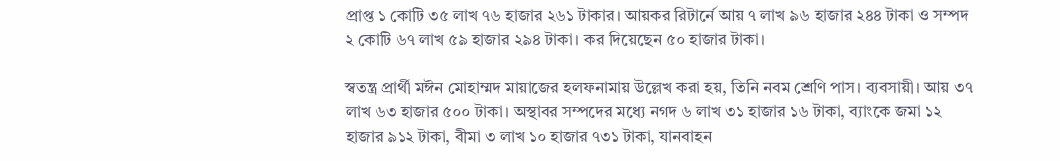প্রাপ্ত ১ কোটি ৩৫ লাখ ৭৬ হাজার ২৬১ টাকার। আয়কর রিটার্নে আয় ৭ লাখ ৯৬ হাজার ২৪৪ টাকা ও সম্পদ ২ কোটি ৬৭ লাখ ৫৯ হাজার ২৯৪ টাকা। কর দিয়েছেন ৫০ হাজার টাকা।

স্বতন্ত্র প্রার্থী মঈন মোহাম্মদ মায়াজের হলফনামায় উল্লেখ করা হয়, তিনি নবম শ্রেণি পাস। ব্যবসায়ী। আয় ৩৭ লাখ ৬৩ হাজার ৫০০ টাকা। অস্থাবর সম্পদের মধ্যে নগদ ৬ লাখ ৩১ হাজার ১৬ টাকা, ব্যাংকে জমা ১২ হাজার ৯১২ টাকা, বীমা ৩ লাখ ১০ হাজার ৭৩১ টাকা, যানবাহন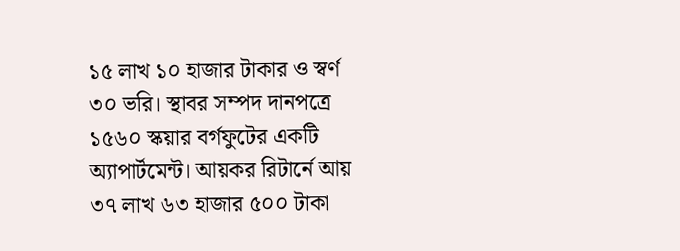১৫ লাখ ১০ হাজার টাকার ও স্বর্ণ ৩০ ভরি। স্থাবর সম্পদ দানপত্রে ১৫৬০ স্কয়ার বর্গফুটের একটি অ্যাপার্টমেন্ট। আয়কর রিটার্নে আয় ৩৭ লাখ ৬৩ হাজার ৫০০ টাকা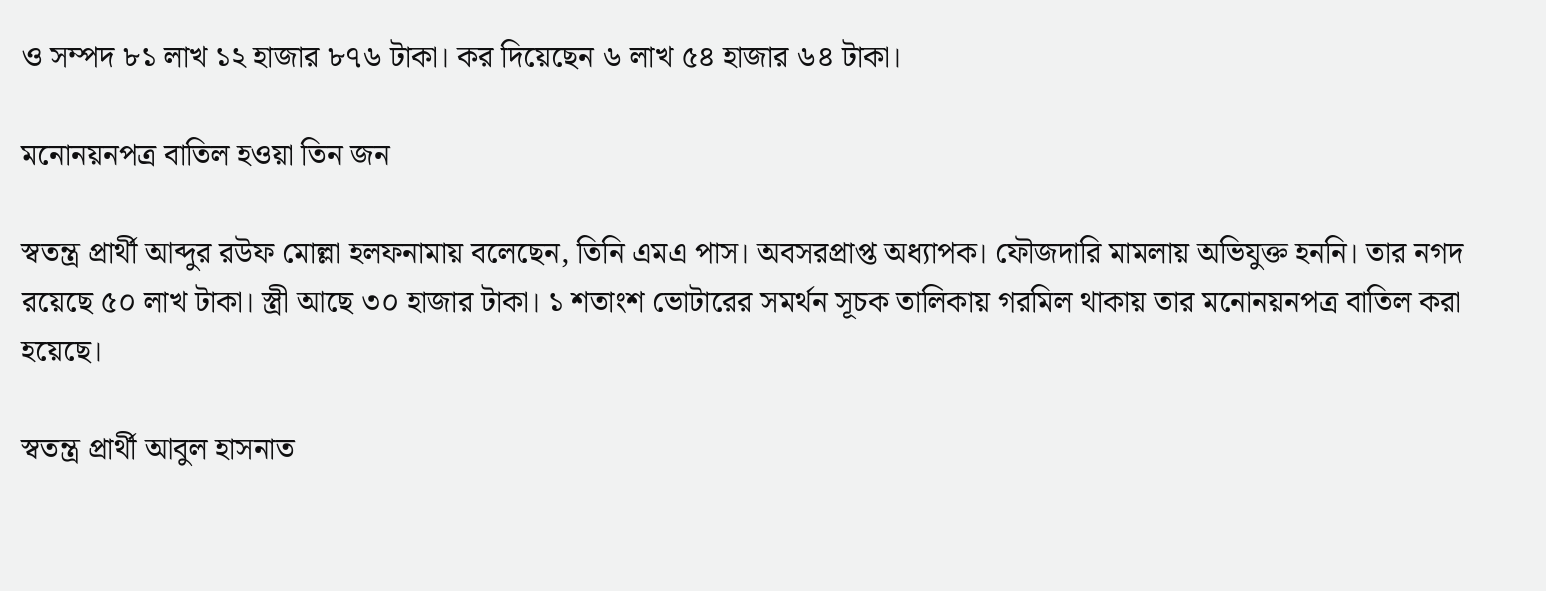ও সম্পদ ৮১ লাখ ১২ হাজার ৮৭৬ টাকা। কর দিয়েছেন ৬ লাখ ৫৪ হাজার ৬৪ টাকা।

মনোনয়নপত্র বাতিল হওয়া তিন জন

স্বতন্ত্র প্রার্থী আব্দুর রউফ মোল্লা হলফনামায় বলেছেন, তিনি এমএ পাস। অবসরপ্রাপ্ত অধ্যাপক। ফৌজদারি মামলায় অভিযুক্ত হননি। তার নগদ রয়েছে ৫০ লাখ টাকা। স্ত্রী আছে ৩০ হাজার টাকা। ১ শতাংশ ভোটারের সমর্থন সূচক তালিকায় গরমিল থাকায় তার মনোনয়নপত্র বাতিল করা হয়েছে।

স্বতন্ত্র প্রার্থী আবুল হাসনাত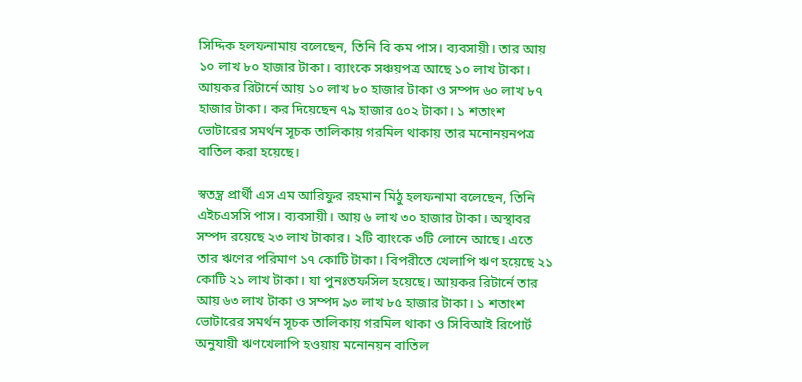সিদ্দিক হলফনামায় বলেছেন, তিনি বি কম পাস। ব্যবসায়ী। তার আয় ১০ লাখ ৮০ হাজার টাকা। ব্যাংকে সঞ্চয়পত্র আছে ১০ লাখ টাকা। আয়কর রিটার্নে আয় ১০ লাখ ৮০ হাজার টাকা ও সম্পদ ৬০ লাখ ৮৭ হাজার টাকা। কর দিয়েছেন ৭৯ হাজার ৫০২ টাকা। ১ শতাংশ ভোটারের সমর্থন সূচক তালিকায় গরমিল থাকায় তার মনোনয়নপত্র বাতিল করা হয়েছে।

স্বতন্ত্র প্রার্থী এস এম আরিফুর রহমান মিঠু হলফনামা বলেছেন, তিনি এইচএসসি পাস। ব্যবসায়ী। আয় ৬ লাখ ৩০ হাজার টাকা। অস্থাবর সম্পদ রয়েছে ২৩ লাখ টাকার। ২টি ব্যাংকে ৩টি লোনে আছে। এতে তার ঋণের পরিমাণ ১৭ কোটি টাকা। বিপরীতে খেলাপি ঋণ হয়েছে ২১ কোটি ২১ লাখ টাকা। যা পুনঃতফসিল হয়েছে। আয়কর রিটার্নে তার আয় ৬৩ লাখ টাকা ও সম্পদ ৯৩ লাখ ৮৫ হাজার টাকা। ১ শতাংশ ভোটারের সমর্থন সূচক তালিকায় গরমিল থাকা ও সিবিআই রিপোর্ট অনুযায়ী ঋণখেলাপি হওয়ায় মনোনয়ন বাতিল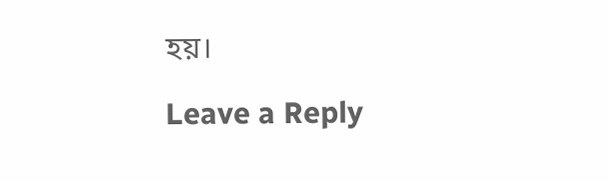হয়।

Leave a Reply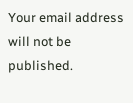Your email address will not be published.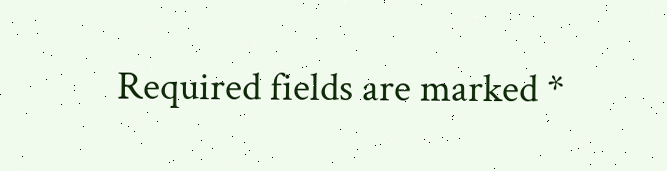Required fields are marked *